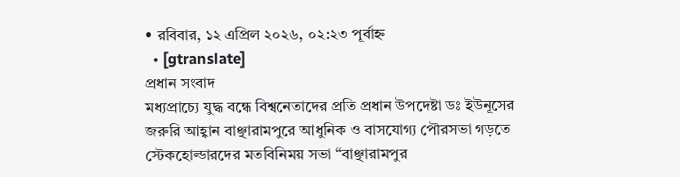• রবিবার, ১২ এপ্রিল ২০২৬, ০২:২৩ পূর্বাহ্ন
  • [gtranslate]
প্রধান সংবাদ
মধ্যপ্রাচ্যে যুদ্ধ বন্ধে বিশ্বনেতাদের প্রতি প্রধান উপদেষ্টা ডঃ ইউনূসের জরুরি আহ্বান বাঞ্ছারামপুরে আধুনিক ও বাসযোগ্য পৌরসভা গড়তে স্টেকহোল্ডারদের মতবিনিময় সভা “বাঞ্ছারামপুর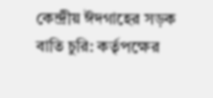কেন্দ্রীয় ঈদগাহের সড়ক বাতি চুরি: কর্তৃপক্ষের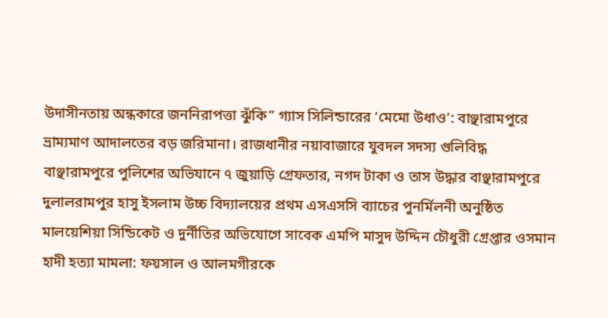উদাসীনতায় অন্ধকারে জননিরাপত্তা ঝুঁকি” গ্যাস সিলিন্ডারের ‘মেমো উধাও’: বাঞ্ছারামপুরে ভ্রাম্যমাণ আদালতের বড় জরিমানা। রাজধানীর নয়াবাজারে যুবদল সদস্য গুলিবিদ্ধ বাঞ্ছারামপুরে পুলিশের অভিযানে ৭ জুয়াড়ি গ্রেফতার, নগদ টাকা ও তাস উদ্ধার বাঞ্ছারামপুরে দুলালরামপুর হাসু ইসলাম উচ্চ বিদ্যালয়ের প্রথম এসএসসি ব্যাচের পুনর্মিলনী অনুষ্ঠিত মালয়েশিয়া সিন্ডিকেট ও দুর্নীতির অভিযোগে সাবেক এমপি মাসুদ উদ্দিন চৌধুরী গ্রেপ্তার ওসমান হাদী হত্যা মামলা: ফয়সাল ও আলমগীরকে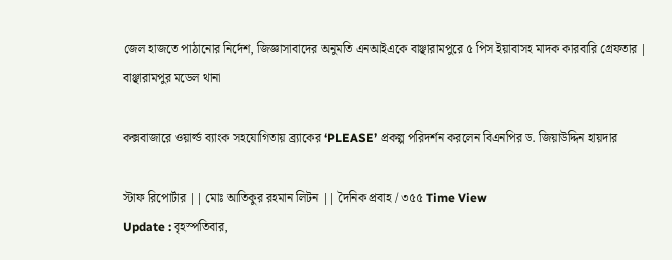জেল হাজতে পাঠানোর নির্দেশ, জিজ্ঞাসাবাদের অনুমতি এনআইএকে বাঞ্ছারামপুরে ৫ পিস ইয়াবাসহ মাদক কারবারি গ্রেফতার | বাঞ্ছারামপুর মডেল থানা

কক্সবাজারে ওয়ার্ল্ড ব্যাংক সহযোগিতায় ব্র্যাকের ‘PLEASE’ প্রকল্প পরিদর্শন করলেন বিএনপির ড. জিয়াউদ্দিন হায়দার

স্টাফ রিপোর্টার || মোঃ আতিকুর রহমান লিটন || দৈনিক প্রবাহ / ৩৫৫ Time View
Update : বৃহস্পতিবার,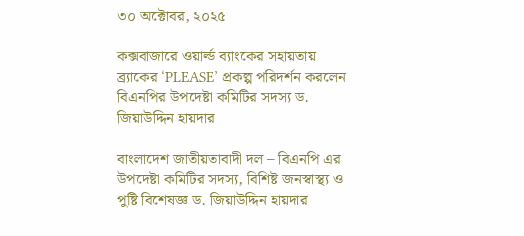৩০ অক্টোবর, ২০২৫

কক্সবাজারে ওয়ার্ল্ড ব্যাংকের সহায়তায় ব্র্যাকের ‘PLEASE’ প্রকল্প পরিদর্শন করলেন বিএনপির উপদেষ্টা কমিটির সদস্য ড. জিয়াউদ্দিন হায়দার

বাংলাদেশ জাতীয়তাবাদী দল – বিএনপি এর উপদেষ্টা কমিটির সদস্য, বিশিষ্ট জনস্বাস্থ্য ও পুষ্টি বিশেষজ্ঞ ড. জিয়াউদ্দিন হায়দার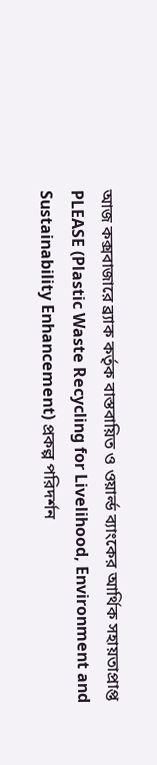আজ কক্সবাজারে ব্র্যাক কর্তৃক বাস্তবায়িত ও ওয়ার্ল্ড ব্যাংকের আর্থিক সহায়তাপ্রাপ্ত PLEASE (Plastic Waste Recycling for Livelihood, Environment and Sustainability Enhancement) প্রকল্প পরিদর্শন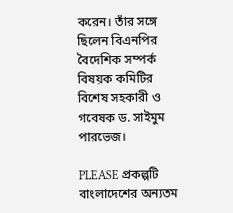করেন। তাঁর সঙ্গে ছিলেন বিএনপির বৈদেশিক সম্পর্ক বিষয়ক কমিটির বিশেষ সহকারী ও গবেষক ড. সাইমুম পারভেজ।

PLEASE প্রকল্পটি বাংলাদেশের অন্যতম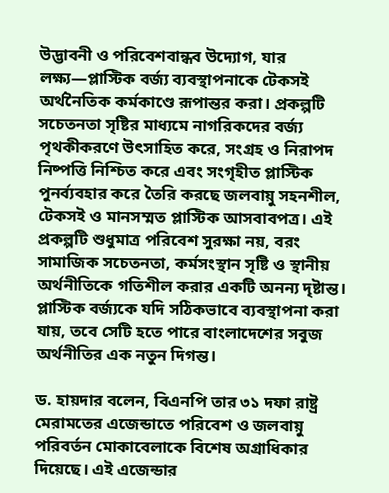উদ্ভাবনী ও পরিবেশবান্ধব উদ্যোগ, যার লক্ষ্য—প্লাস্টিক বর্জ্য ব্যবস্থাপনাকে টেকসই অর্থনৈতিক কর্মকাণ্ডে রূপান্তর করা। প্রকল্পটি সচেতনতা সৃষ্টির মাধ্যমে নাগরিকদের বর্জ্য পৃথকীকরণে উৎসাহিত করে, সংগ্রহ ও নিরাপদ নিষ্পত্তি নিশ্চিত করে এবং সংগৃহীত প্লাস্টিক পুনর্ব্যবহার করে তৈরি করছে জলবায়ু সহনশীল, টেকসই ও মানসম্মত প্লাস্টিক আসবাবপত্র। এই প্রকল্পটি শুধুমাত্র পরিবেশ সুরক্ষা নয়, বরং সামাজিক সচেতনতা, কর্মসংস্থান সৃষ্টি ও স্থানীয় অর্থনীতিকে গতিশীল করার একটি অনন্য দৃষ্টান্ত। প্লাস্টিক বর্জ্যকে যদি সঠিকভাবে ব্যবস্থাপনা করা যায়, তবে সেটি হতে পারে বাংলাদেশের সবুজ অর্থনীতির এক নতুন দিগন্ত।

ড. হায়দার বলেন, বিএনপি তার ৩১ দফা রাষ্ট্র মেরামতের এজেন্ডাতে পরিবেশ ও জলবায়ু পরিবর্তন মোকাবেলাকে বিশেষ অগ্রাধিকার দিয়েছে। এই এজেন্ডার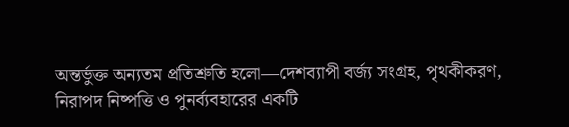অন্তর্ভুক্ত অন্যতম প্রতিশ্রুতি হলো—দেশব্যাপী বর্জ্য সংগ্রহ, পৃথকীকরণ, নিরাপদ নিষ্পত্তি ও পুনর্ব্যবহারের একটি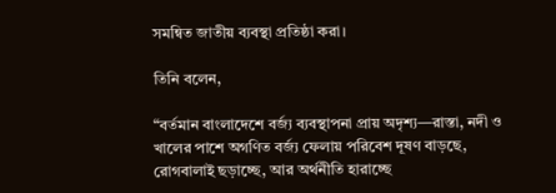সমন্বিত জাতীয় ব্যবস্থা প্রতিষ্ঠা করা।

তিনি বলেন,

“বর্তমান বাংলাদেশে বর্জ্য ব্যবস্থাপনা প্রায় অদৃশ্য—রাস্তা, নদী ও খালের পাশে অগণিত বর্জ্য ফেলায় পরিবেশ দূষণ বাড়ছে, রোগবালাই ছড়াচ্ছে, আর অর্থনীতি হারাচ্ছে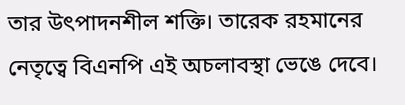তার উৎপাদনশীল শক্তি। তারেক রহমানের নেতৃত্বে বিএনপি এই অচলাবস্থা ভেঙে দেবে।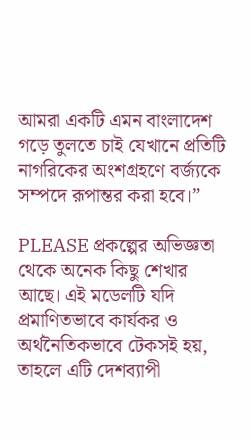আমরা একটি এমন বাংলাদেশ গড়ে তুলতে চাই যেখানে প্রতিটি নাগরিকের অংশগ্রহণে বর্জ্যকে সম্পদে রূপান্তর করা হবে।”

PLEASE প্রকল্পের অভিজ্ঞতা থেকে অনেক কিছু শেখার আছে। এই মডেলটি যদি প্রমাণিতভাবে কার্যকর ও অর্থনৈতিকভাবে টেকসই হয়, তাহলে এটি দেশব্যাপী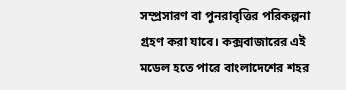সম্প্রসারণ বা পুনরাবৃত্তির পরিকল্পনা গ্রহণ করা যাবে। কক্সবাজারের এই মডেল হতে পারে বাংলাদেশের শহর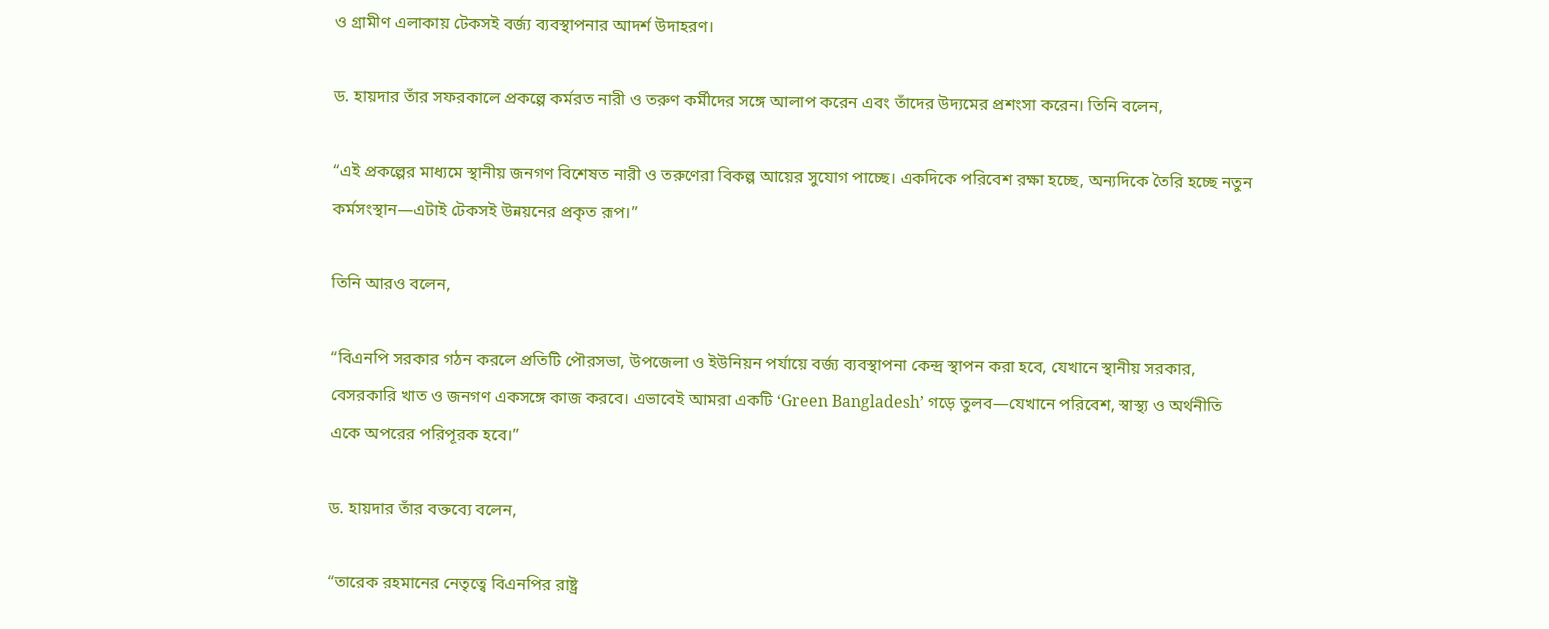ও গ্রামীণ এলাকায় টেকসই বর্জ্য ব্যবস্থাপনার আদর্শ উদাহরণ।

ড. হায়দার তাঁর সফরকালে প্রকল্পে কর্মরত নারী ও তরুণ কর্মীদের সঙ্গে আলাপ করেন এবং তাঁদের উদ্যমের প্রশংসা করেন। তিনি বলেন,

“এই প্রকল্পের মাধ্যমে স্থানীয় জনগণ বিশেষত নারী ও তরুণেরা বিকল্প আয়ের সুযোগ পাচ্ছে। একদিকে পরিবেশ রক্ষা হচ্ছে, অন্যদিকে তৈরি হচ্ছে নতুন কর্মসংস্থান—এটাই টেকসই উন্নয়নের প্রকৃত রূপ।”

তিনি আরও বলেন,

“বিএনপি সরকার গঠন করলে প্রতিটি পৌরসভা, উপজেলা ও ইউনিয়ন পর্যায়ে বর্জ্য ব্যবস্থাপনা কেন্দ্র স্থাপন করা হবে, যেখানে স্থানীয় সরকার, বেসরকারি খাত ও জনগণ একসঙ্গে কাজ করবে। এভাবেই আমরা একটি ‘Green Bangladesh’ গড়ে তুলব—যেখানে পরিবেশ, স্বাস্থ্য ও অর্থনীতি একে অপরের পরিপূরক হবে।”

ড. হায়দার তাঁর বক্তব্যে বলেন,

“তারেক রহমানের নেতৃত্বে বিএনপির রাষ্ট্র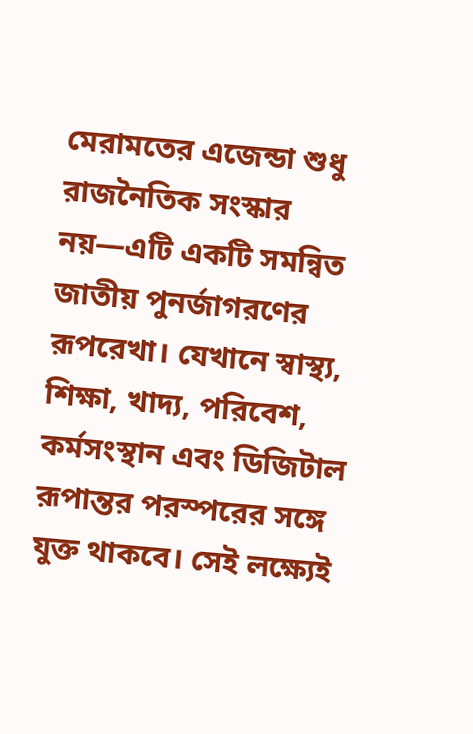মেরামতের এজেন্ডা শুধু রাজনৈতিক সংস্কার নয়—এটি একটি সমন্বিত জাতীয় পুনর্জাগরণের রূপরেখা। যেখানে স্বাস্থ্য, শিক্ষা, খাদ্য, পরিবেশ, কর্মসংস্থান এবং ডিজিটাল রূপান্তর পরস্পরের সঙ্গে যুক্ত থাকবে। সেই লক্ষ্যেই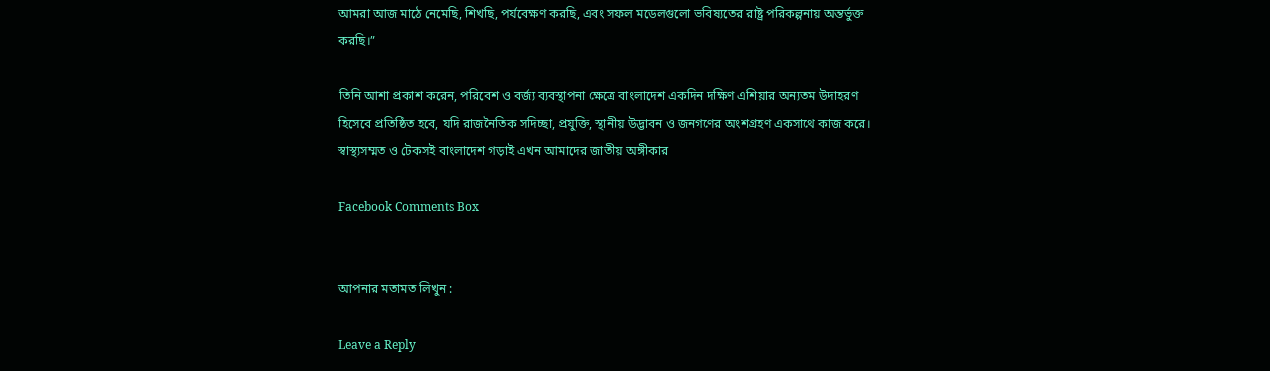আমরা আজ মাঠে নেমেছি, শিখছি, পর্যবেক্ষণ করছি, এবং সফল মডেলগুলো ভবিষ্যতের রাষ্ট্র পরিকল্পনায় অন্তর্ভুক্ত করছি।”

তিনি আশা প্রকাশ করেন, পরিবেশ ও বর্জ্য ব্যবস্থাপনা ক্ষেত্রে বাংলাদেশ একদিন দক্ষিণ এশিয়ার অন্যতম উদাহরণ হিসেবে প্রতিষ্ঠিত হবে, যদি রাজনৈতিক সদিচ্ছা, প্রযুক্তি, স্থানীয় উদ্ভাবন ও জনগণের অংশগ্রহণ একসাথে কাজ করে। স্বাস্থ্যসম্মত ও টেকসই বাংলাদেশ গড়াই এখন আমাদের জাতীয় অঙ্গীকার

Facebook Comments Box


আপনার মতামত লিখুন :

Leave a Reply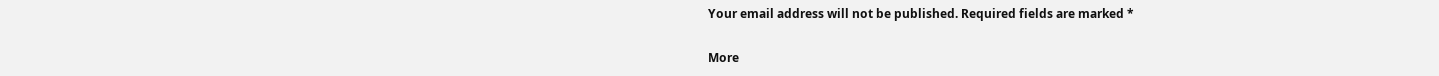Your email address will not be published. Required fields are marked *

More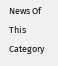News Of This Category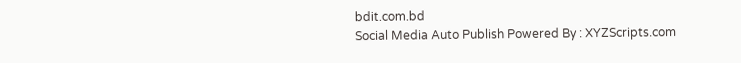bdit.com.bd
Social Media Auto Publish Powered By : XYZScripts.com